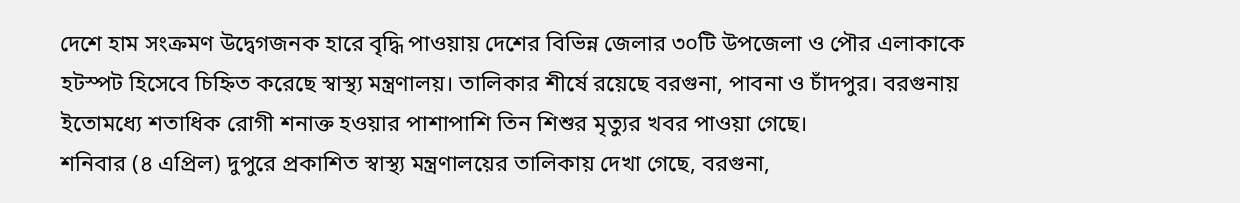দেশে হাম সংক্রমণ উদ্বেগজনক হারে বৃদ্ধি পাওয়ায় দেশের বিভিন্ন জেলার ৩০টি উপজেলা ও পৌর এলাকাকে হটস্পট হিসেবে চিহ্নিত করেছে স্বাস্থ্য মন্ত্রণালয়। তালিকার শীর্ষে রয়েছে বরগুনা, পাবনা ও চাঁদপুর। বরগুনায় ইতোমধ্যে শতাধিক রোগী শনাক্ত হওয়ার পাশাপাশি তিন শিশুর মৃত্যুর খবর পাওয়া গেছে।
শনিবার (৪ এপ্রিল) দুপুরে প্রকাশিত স্বাস্থ্য মন্ত্রণালয়ের তালিকায় দেখা গেছে, বরগুনা,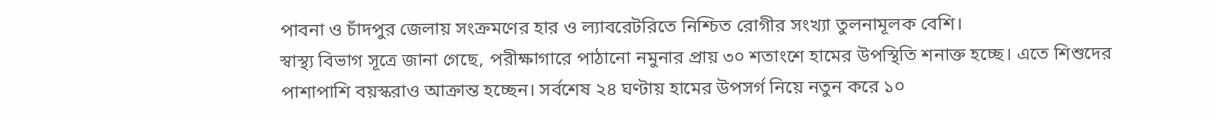পাবনা ও চাঁদপুর জেলায় সংক্রমণের হার ও ল্যাবরেটরিতে নিশ্চিত রোগীর সংখ্যা তুলনামূলক বেশি।
স্বাস্থ্য বিভাগ সূত্রে জানা গেছে, পরীক্ষাগারে পাঠানো নমুনার প্রায় ৩০ শতাংশে হামের উপস্থিতি শনাক্ত হচ্ছে। এতে শিশুদের পাশাপাশি বয়স্করাও আক্রান্ত হচ্ছেন। সর্বশেষ ২৪ ঘণ্টায় হামের উপসর্গ নিয়ে নতুন করে ১০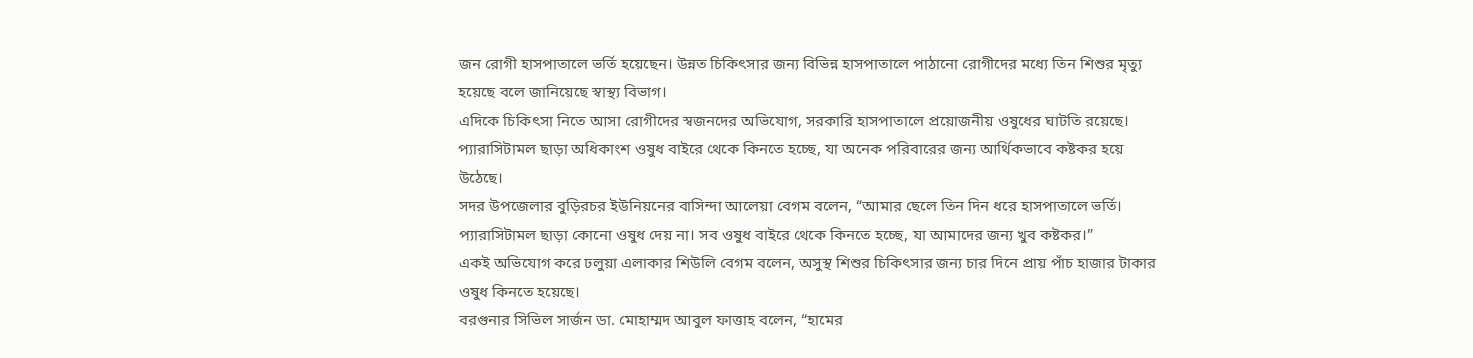জন রোগী হাসপাতালে ভর্তি হয়েছেন। উন্নত চিকিৎসার জন্য বিভিন্ন হাসপাতালে পাঠানো রোগীদের মধ্যে তিন শিশুর মৃত্যু হয়েছে বলে জানিয়েছে স্বাস্থ্য বিভাগ।
এদিকে চিকিৎসা নিতে আসা রোগীদের স্বজনদের অভিযোগ, সরকারি হাসপাতালে প্রয়োজনীয় ওষুধের ঘাটতি রয়েছে। প্যারাসিটামল ছাড়া অধিকাংশ ওষুধ বাইরে থেকে কিনতে হচ্ছে, যা অনেক পরিবারের জন্য আর্থিকভাবে কষ্টকর হয়ে উঠেছে।
সদর উপজেলার বুড়িরচর ইউনিয়নের বাসিন্দা আলেয়া বেগম বলেন, “আমার ছেলে তিন দিন ধরে হাসপাতালে ভর্তি। প্যারাসিটামল ছাড়া কোনো ওষুধ দেয় না। সব ওষুধ বাইরে থেকে কিনতে হচ্ছে, যা আমাদের জন্য খুব কষ্টকর।”
একই অভিযোগ করে ঢলুয়া এলাকার শিউলি বেগম বলেন, অসুস্থ শিশুর চিকিৎসার জন্য চার দিনে প্রায় পাঁচ হাজার টাকার ওষুধ কিনতে হয়েছে।
বরগুনার সিভিল সার্জন ডা. মোহাম্মদ আবুল ফাত্তাহ বলেন, “হামের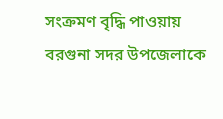সংক্রমণ বৃদ্ধি পাওয়ায় বরগুনা সদর উপজেলাকে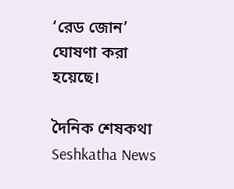‘রেড জোন’ ঘোষণা করা হয়েছে।

দৈনিক শেষকথা Seshkatha News